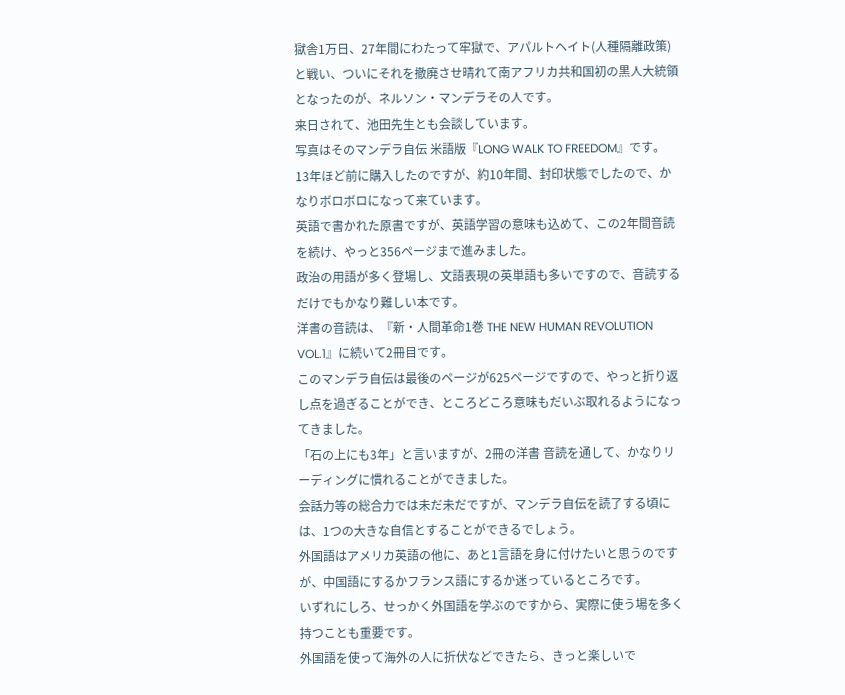獄舎1万日、27年間にわたって牢獄で、アパルトヘイト(人種隔離政策)と戦い、ついにそれを撤廃させ晴れて南アフリカ共和国初の黒人大統領となったのが、ネルソン・マンデラその人です。
来日されて、池田先生とも会談しています。
写真はそのマンデラ自伝 米語版『LONG WALK TO FREEDOM』です。
13年ほど前に購入したのですが、約10年間、封印状態でしたので、かなりボロボロになって来ています。
英語で書かれた原書ですが、英語学習の意味も込めて、この2年間音読を続け、やっと356ページまで進みました。
政治の用語が多く登場し、文語表現の英単語も多いですので、音読するだけでもかなり難しい本です。
洋書の音読は、『新・人間革命1巻 THE NEW HUMAN REVOLUTION VOL.1』に続いて2冊目です。
このマンデラ自伝は最後のページが625ページですので、やっと折り返し点を過ぎることができ、ところどころ意味もだいぶ取れるようになってきました。
「石の上にも3年」と言いますが、2冊の洋書 音読を通して、かなりリーディングに慣れることができました。
会話力等の総合力では未だ未だですが、マンデラ自伝を読了する頃には、1つの大きな自信とすることができるでしょう。
外国語はアメリカ英語の他に、あと1言語を身に付けたいと思うのですが、中国語にするかフランス語にするか迷っているところです。
いずれにしろ、せっかく外国語を学ぶのですから、実際に使う場を多く持つことも重要です。
外国語を使って海外の人に折伏などできたら、きっと楽しいで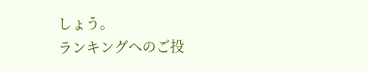しょう。
ランキングへのご投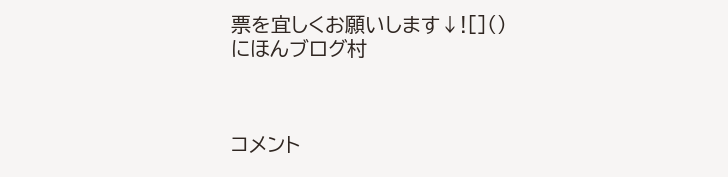票を宜しくお願いします↓![]()
にほんブログ村



コメント